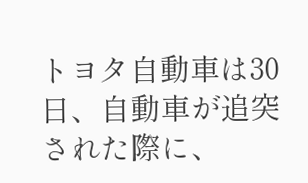トヨタ自動車は30日、自動車が追突された際に、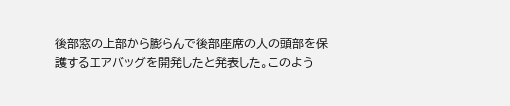後部窓の上部から膨らんで後部座席の人の頭部を保護するエアバッグを開発したと発表した。このよう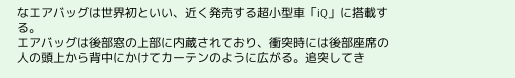なエアバッグは世界初といい、近く発売する超小型車「iQ」に搭載する。
エアバッグは後部窓の上部に内蔵されており、衝突時には後部座席の人の頭上から背中にかけてカーテンのように広がる。追突してき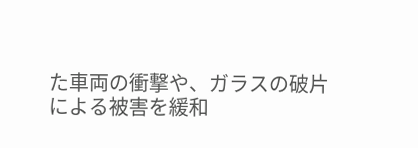た車両の衝撃や、ガラスの破片による被害を緩和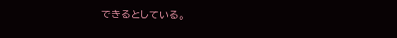できるとしている。